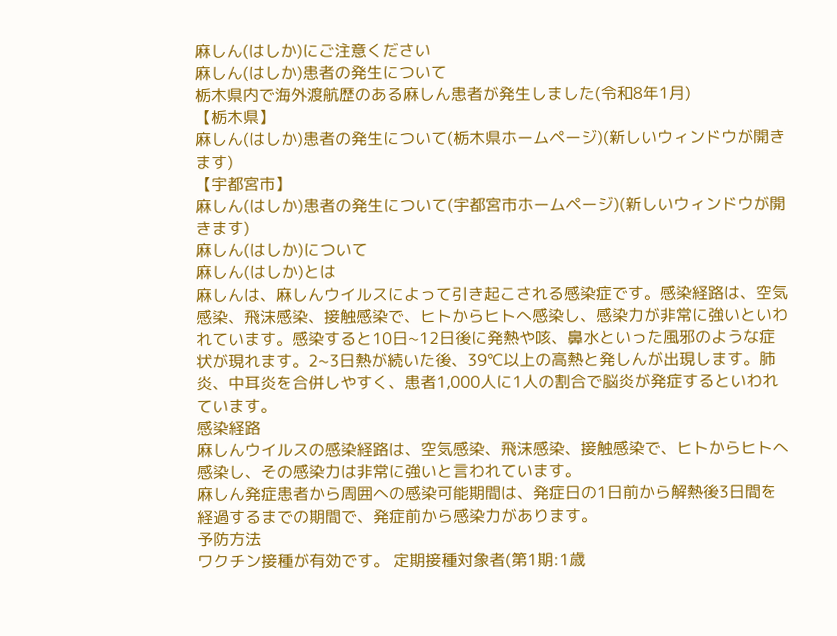麻しん(はしか)にご注意ください
麻しん(はしか)患者の発生について
栃木県内で海外渡航歴のある麻しん患者が発生しました(令和8年1月)
【栃木県】
麻しん(はしか)患者の発生について(栃木県ホームページ)(新しいウィンドウが開きます)
【宇都宮市】
麻しん(はしか)患者の発生について(宇都宮市ホームページ)(新しいウィンドウが開きます)
麻しん(はしか)について
麻しん(はしか)とは
麻しんは、麻しんウイルスによって引き起こされる感染症です。感染経路は、空気感染、飛沫感染、接触感染で、ヒトからヒトへ感染し、感染力が非常に強いといわれています。感染すると10日~12日後に発熱や咳、鼻水といった風邪のような症状が現れます。2~3日熱が続いた後、39℃以上の高熱と発しんが出現します。肺炎、中耳炎を合併しやすく、患者1,000人に1人の割合で脳炎が発症するといわれています。
感染経路
麻しんウイルスの感染経路は、空気感染、飛沫感染、接触感染で、ヒトからヒトへ感染し、その感染力は非常に強いと言われています。
麻しん発症患者から周囲への感染可能期間は、発症日の1日前から解熱後3日間を経過するまでの期間で、発症前から感染力があります。
予防方法
ワクチン接種が有効です。 定期接種対象者(第1期:1歳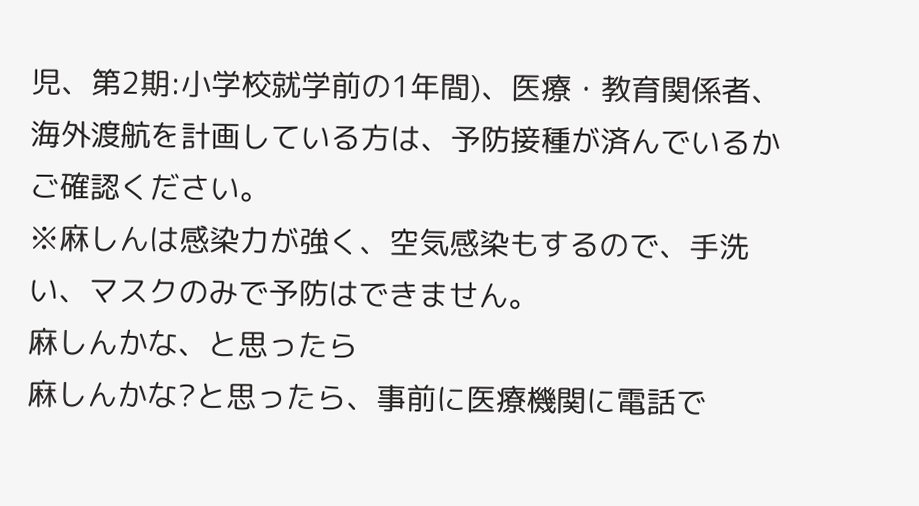児、第2期:小学校就学前の1年間)、医療・教育関係者、海外渡航を計画している方は、予防接種が済んでいるかご確認ください。
※麻しんは感染力が強く、空気感染もするので、手洗い、マスクのみで予防はできません。
麻しんかな、と思ったら
麻しんかな?と思ったら、事前に医療機関に電話で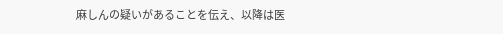麻しんの疑いがあることを伝え、以降は医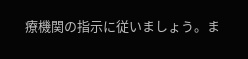療機関の指示に従いましょう。ま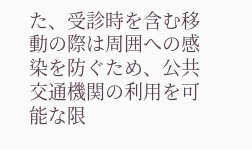た、受診時を含む移動の際は周囲への感染を防ぐため、公共交通機関の利用を可能な限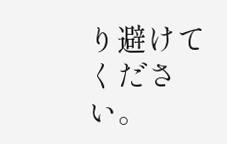り避けてください。